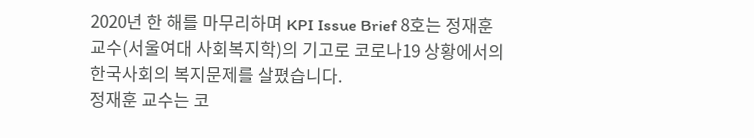2020년 한 해를 마무리하며 KPI Issue Brief 8호는 정재훈 교수(서울여대 사회복지학)의 기고로 코로나19 상황에서의 한국사회의 복지문제를 살폈습니다.
정재훈 교수는 코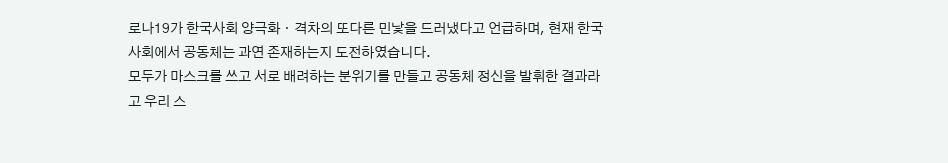로나19가 한국사회 양극화ㆍ격차의 또다른 민낯을 드러냈다고 언급하며, 현재 한국 사회에서 공동체는 과연 존재하는지 도전하였습니다.
모두가 마스크를 쓰고 서로 배려하는 분위기를 만들고 공동체 정신을 발휘한 결과라고 우리 스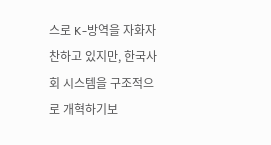스로 K-방역을 자화자찬하고 있지만, 한국사회 시스템을 구조적으로 개혁하기보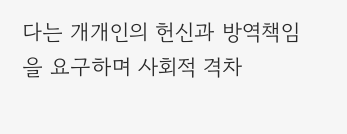다는 개개인의 헌신과 방역책임을 요구하며 사회적 격차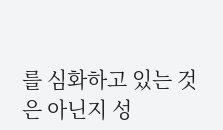를 심화하고 있는 것은 아닌지 성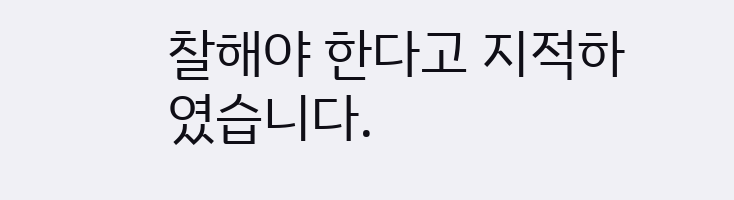찰해야 한다고 지적하였습니다.